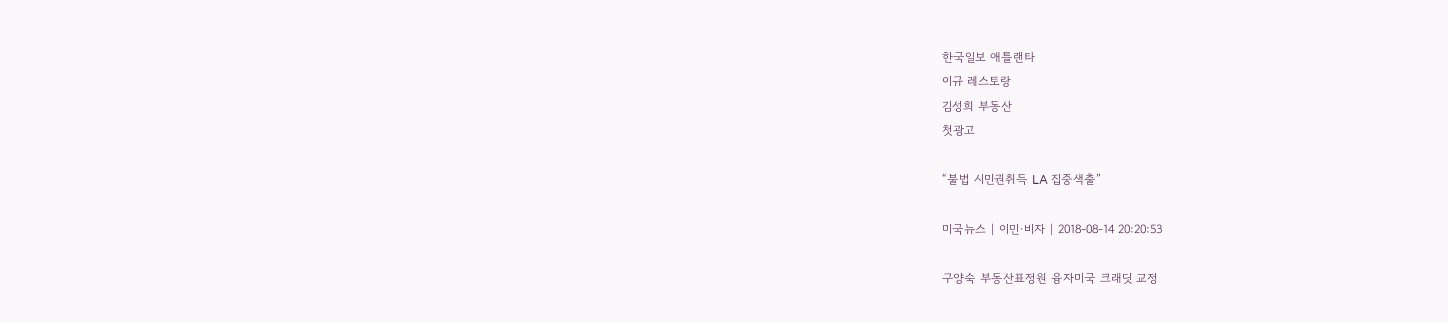한국일보 애틀랜타
이규 레스토랑
김성희 부동산
첫광고

“불법 시민권취득 LA 집중색출”

미국뉴스 | 이민·비자 | 2018-08-14 20:20:53

구양숙 부동산표정원 융자미국 크래딧 교정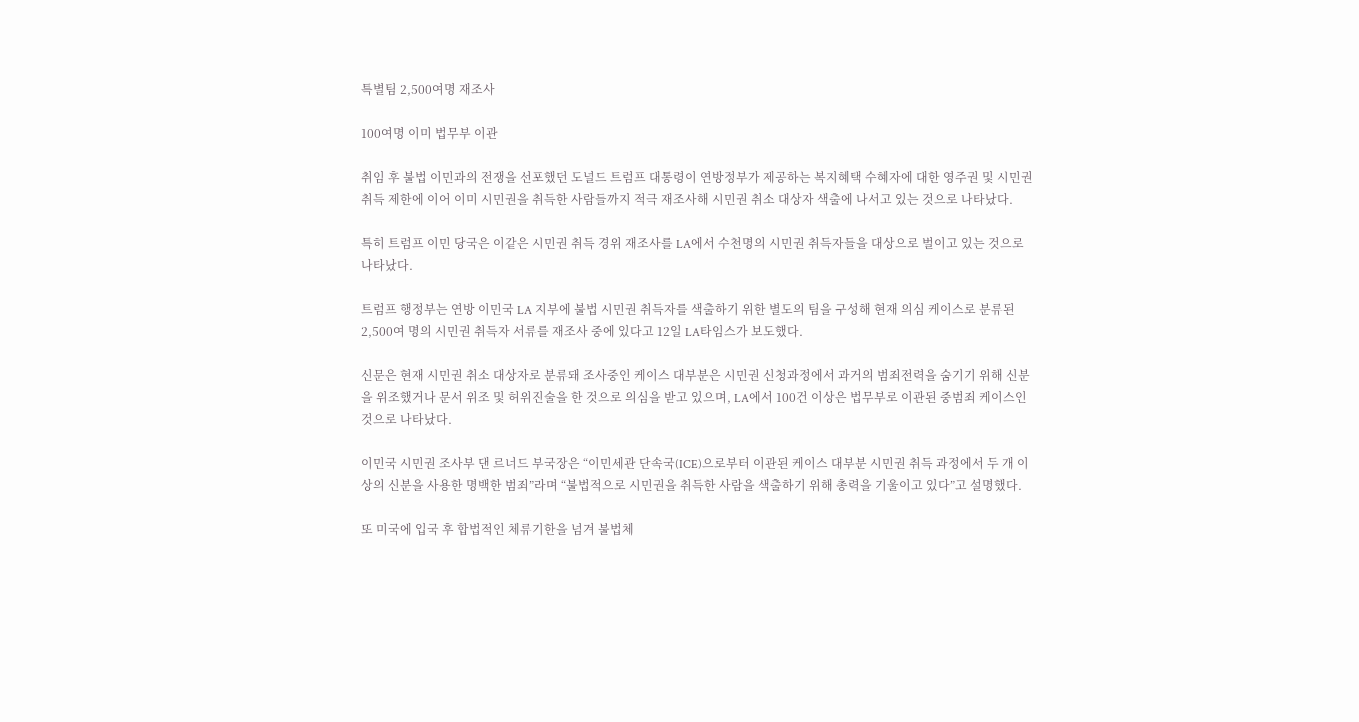특별팀 2,500여명 재조사

100여명 이미 법무부 이관

취임 후 불법 이민과의 전쟁을 선포했던 도널드 트럼프 대통령이 연방정부가 제공하는 복지혜택 수혜자에 대한 영주권 및 시민권 취득 제한에 이어 이미 시민권을 취득한 사람들까지 적극 재조사해 시민권 취소 대상자 색출에 나서고 있는 것으로 나타났다.

특히 트럼프 이민 당국은 이같은 시민권 취득 경위 재조사를 LA에서 수천명의 시민권 취득자들을 대상으로 벌이고 있는 것으로 나타났다.

트럼프 행정부는 연방 이민국 LA 지부에 불법 시민권 취득자를 색출하기 위한 별도의 팀을 구성해 현재 의심 케이스로 분류된 2,500여 명의 시민권 취득자 서류를 재조사 중에 있다고 12일 LA타임스가 보도했다.

신문은 현재 시민권 취소 대상자로 분류돼 조사중인 케이스 대부분은 시민권 신청과정에서 과거의 범죄전력을 숨기기 위해 신분을 위조했거나 문서 위조 및 허위진술을 한 것으로 의심을 받고 있으며, LA에서 100건 이상은 법무부로 이관된 중범죄 케이스인 것으로 나타났다.

이민국 시민권 조사부 댄 르너드 부국장은 “이민세관 단속국(ICE)으로부터 이관된 케이스 대부분 시민권 취득 과정에서 두 개 이상의 신분을 사용한 명백한 범죄”라며 “불법적으로 시민권을 취득한 사람을 색출하기 위해 총력을 기울이고 있다”고 설명했다.

또 미국에 입국 후 합법적인 체류기한을 넘겨 불법체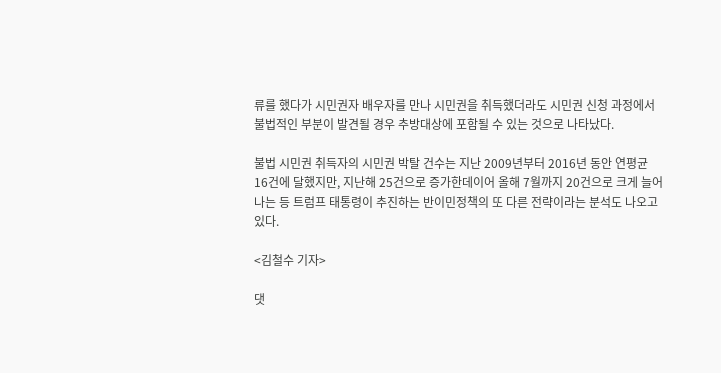류를 했다가 시민권자 배우자를 만나 시민권을 취득했더라도 시민권 신청 과정에서 불법적인 부분이 발견될 경우 추방대상에 포함될 수 있는 것으로 나타났다.

불법 시민권 취득자의 시민권 박탈 건수는 지난 2009년부터 2016년 동안 연평균 16건에 달했지만, 지난해 25건으로 증가한데이어 올해 7월까지 20건으로 크게 늘어나는 등 트럼프 태통령이 추진하는 반이민정책의 또 다른 전략이라는 분석도 나오고 있다.

<김철수 기자>

댓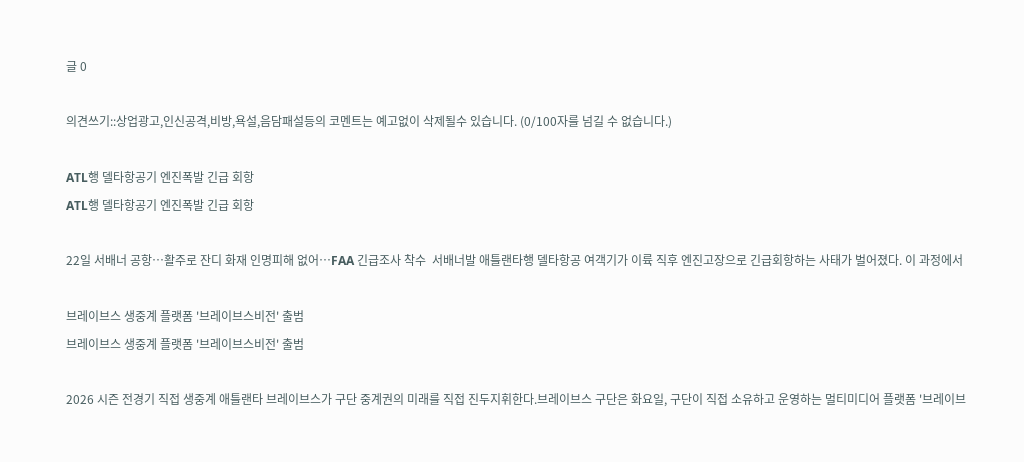글 0

의견쓰기::상업광고,인신공격,비방,욕설,음담패설등의 코멘트는 예고없이 삭제될수 있습니다. (0/100자를 넘길 수 없습니다.)

ATL행 델타항공기 엔진폭발 긴급 회항
ATL행 델타항공기 엔진폭발 긴급 회항

22일 서배너 공항…활주로 잔디 화재 인명피해 없어…FAA 긴급조사 착수  서배너발 애틀랜타행 델타항공 여객기가 이륙 직후 엔진고장으로 긴급회항하는 사태가 벌어졌다. 이 과정에서

브레이브스 생중계 플랫폼 '브레이브스비전' 출범
브레이브스 생중계 플랫폼 '브레이브스비전' 출범

2026 시즌 전경기 직접 생중계 애틀랜타 브레이브스가 구단 중계권의 미래를 직접 진두지휘한다.브레이브스 구단은 화요일, 구단이 직접 소유하고 운영하는 멀티미디어 플랫폼 '브레이브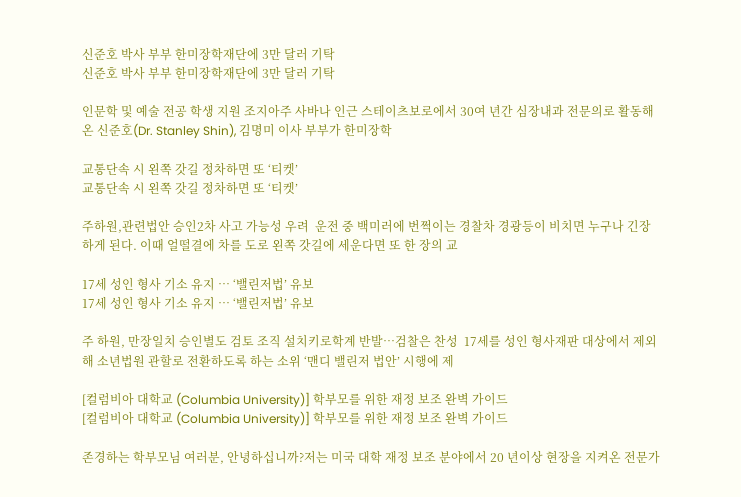신준호 박사 부부 한미장학재단에 3만 달러 기탁
신준호 박사 부부 한미장학재단에 3만 달러 기탁

인문학 및 예술 전공 학생 지원 조지아주 사바나 인근 스테이츠보로에서 30여 년간 심장내과 전문의로 활동해 온 신준호(Dr. Stanley Shin), 김명미 이사 부부가 한미장학

교통단속 시 왼쪽 갓길 정차하면 또 ‘티켓’
교통단속 시 왼쪽 갓길 정차하면 또 ‘티켓’

주하원,관련법안 승인2차 사고 가능성 우려  운전 중 백미러에 번쩍이는 경찰차 경광등이 비치면 누구나 긴장하게 된다. 이때 얼떨결에 차를 도로 왼쪽 갓길에 세운다면 또 한 장의 교

17세 성인 형사 기소 유지 … ‘밸린저법’ 유보
17세 성인 형사 기소 유지 … ‘밸린저법’ 유보

주 하원, 만장일치 승인별도 검토 조직 설치키로학계 반발…검찰은 찬성  17세를 성인 형사재판 대상에서 제외해 소년법원 관할로 전환하도록 하는 소위 ‘맨디 밸린저 법안’ 시행에 제

[컬럼비아 대학교 (Columbia University)] 학부모를 위한 재정 보조 완벽 가이드
[컬럼비아 대학교 (Columbia University)] 학부모를 위한 재정 보조 완벽 가이드

존경하는 학부모님 여러분, 안녕하십니까?저는 미국 대학 재정 보조 분야에서 20 년이상 현장을 지켜온 전문가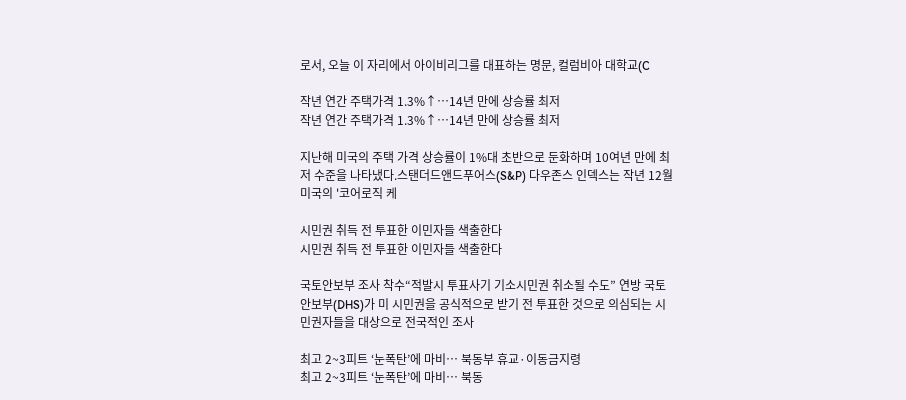로서, 오늘 이 자리에서 아이비리그를 대표하는 명문, 컬럼비아 대학교(C

작년 연간 주택가격 1.3%↑…14년 만에 상승률 최저
작년 연간 주택가격 1.3%↑…14년 만에 상승률 최저

지난해 미국의 주택 가격 상승률이 1%대 초반으로 둔화하며 10여년 만에 최저 수준을 나타냈다.스탠더드앤드푸어스(S&P) 다우존스 인덱스는 작년 12월 미국의 '코어로직 케

시민권 취득 전 투표한 이민자들 색출한다
시민권 취득 전 투표한 이민자들 색출한다

국토안보부 조사 착수“적발시 투표사기 기소시민권 취소될 수도” 연방 국토안보부(DHS)가 미 시민권을 공식적으로 받기 전 투표한 것으로 의심되는 시민권자들을 대상으로 전국적인 조사

최고 2~3피트 ‘눈폭탄’에 마비… 북동부 휴교·이동금지령
최고 2~3피트 ‘눈폭탄’에 마비… 북동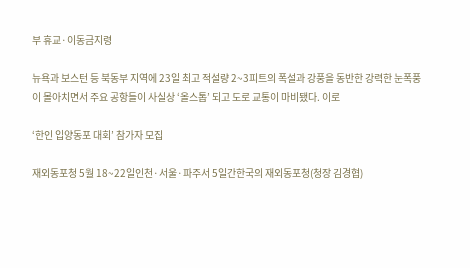부 휴교·이동금지령

뉴욕과 보스턴 등 북동부 지역에 23일 최고 적설량 2~3피트의 폭설과 강풍을 동반한 강력한 눈폭풍이 몰아치면서 주요 공항들이 사실상 ‘올스톱’ 되고 도로 교통이 마비됐다. 이로

‘한인 입양동포 대회’ 참가자 모집

재외동포청 5월 18~22일인천·서울·파주서 5일간한국의 재외동포청(청장 김경협)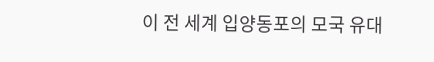이 전 세계 입양동포의 모국 유대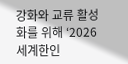강화와 교류 활성화를 위해 ‘2026 세계한인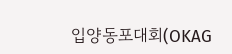입양동포대회(OKAG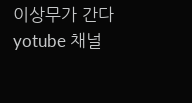이상무가 간다 yotube 채널